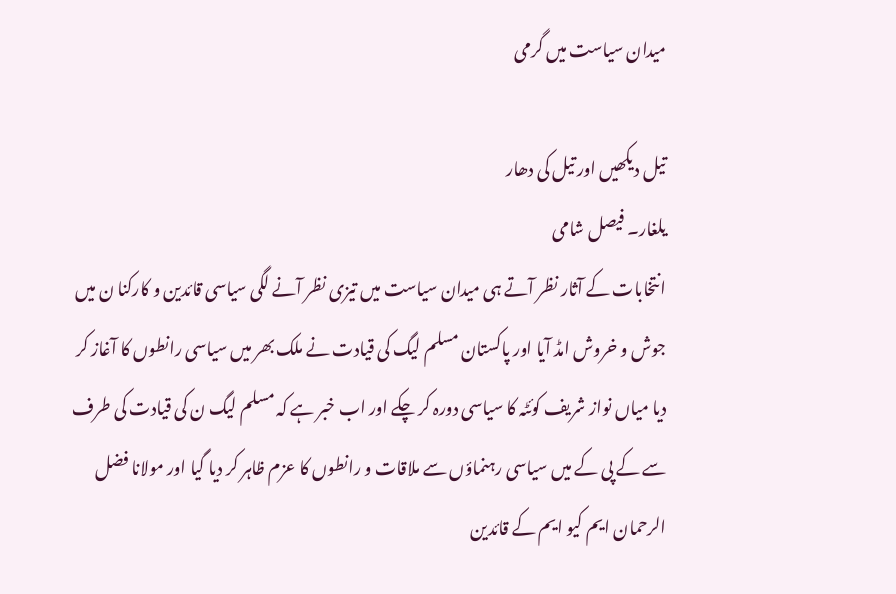میدان سیاست میں گرمی

تیل دیکھیں اور تیل کی دھار
یلغار۔ فیصل شامی
انتخابات کے آثار نظر آتے ہی میدان سیاست میں تیزی نظر آنے لگی سیاسی قائدین و کارکنا ن میں جوش و خروش امڈ آیا اور پاکستان مسلم لیگ کی قیادت نے ملک بھر میں سیاسی رانطوں کا آغاز کر دیا میاں نواز شریف کوئٹہ کا سیاسی دورہ کر چکے اور اب خبر ہے کہ مسلم لیگ ن کی قیادت کی طرف سے کے پی کے میں سیاسی رہنماؤں سے ملاقات و رانطوں کا عزم ظاہر کر دیا گیا اور مولانا فضل الرحمان ایم کیو ایم کے قائدین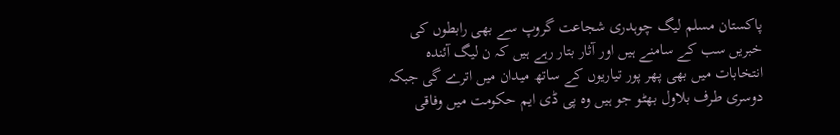پاکستان مسلم لیگ چوہدری شجاعت گروپ سے بھی رابطوں کی خبریں سب کے سامنے ہیں اور آثار بتار رہے ہیں کہ ن لیگ آئندہ انتخابات میں بھی پھر پور تیاریوں کے ساتھ میدان میں اترے گی جبکہ دوسری طرف بلاول بھٹو جو ہیں وہ پی ڈی ایم حکومت میں وفاقی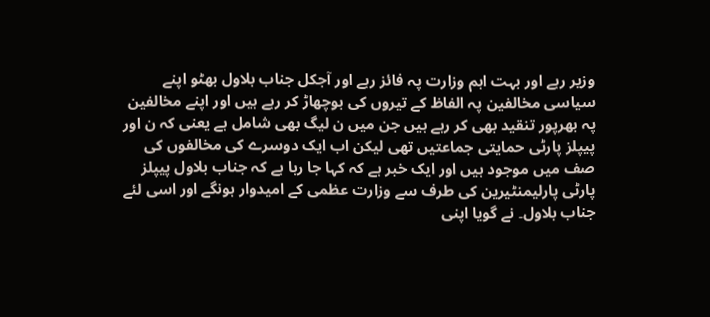وزیر رہے اور بہت اہم وزارت پہ فائز رہے اور آجکل جناب بلاول بھٹو اپنے سیاسی مخالفین پہ الفاظ کے تیروں کی بوچھاڑ کر رہے ہیں اور اپنے مخالفین پہ بھرپور تنقید بھی کر رہے ہیں جن میں ن لیگ بھی شامل ہے یعنی کہ ن اور پیپلز پارٹی حمایتی جماعتیں تھی لیکن اب ایک دوسرے کی مخالفوں کی صف میں موجود ہیں اور ایک خبر ہے کہ کہا جا رہا ہے کہ جناب بلاول پیپلز پارٹی پارلیمنٹیرین کی طرف سے وزارت عظمی کے امیدوار ہونگے اور اسی لئے جناب بلاول۔ نے گویا اپنی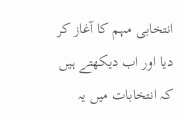انتخابی مہم کا آغاز کر دیا اور اب دیکھتے ہیں کہ انتخابات میں یہ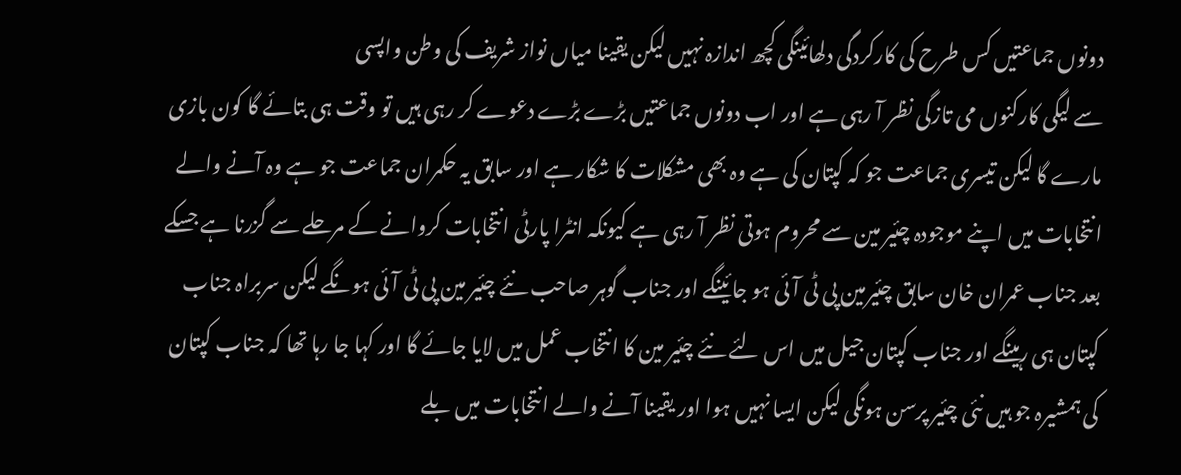دونوں جماعتیں کس طرح کی کارکردگی دلھائینگی کچھ اندازہ نہیں لیکن یقینا میاں نواز شریف کی وطن واپسی
سے لیگی کارکنوں می تازگی نظر آ رہی ہے اور اب دونوں جماعتیں بڑے بڑے دعوے کر رہی ہیں تو وقت ہی بتائے گا کون بازی مارے گا لیکن تیسری جماعت جو کہ کپتان کی ہے وہ بھی مشکلات کا شکار ہے اور سابق یہ حکمران جماعت جو ہے وہ آنے والے انتخابات میں اپنے موجودہ چئیر مین سے محروم ہوتی نظر آ رہی ہے کیونکہ انٹرا پارٹی انتخابات کروانے کے مرحلے سے گزرنا ہے جسکے بعد جناب عمران خان سابق چئیرمین پی ٹی آئی ہو جائینگے اور جناب گوہر صاحب نئے چئیر مین پی ٹی آئی ہونگے لیکن سربراہ جناب کپتان ہی رہینگے اور جناب کپتان جیل میں اس لئے نئے چئیر مین کا انتخاب عمل میں لایا جائے گا اور کہا جا رہا تھا کہ جناب کپتان کی ہمشیرہ جو ہیں نئی چئیر پرسن ہونگی لیکن ایسا نہیں ہوا اور یقینا آنے والے انتخابات میں بلے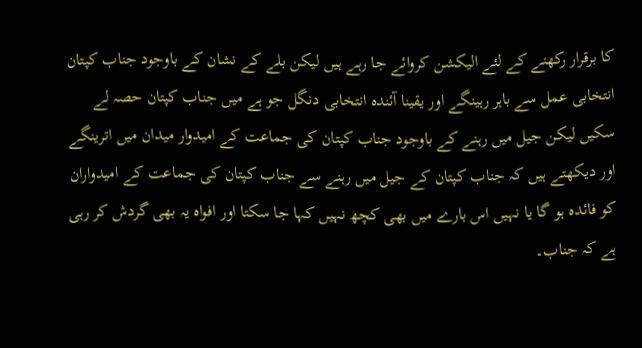کا برقرار رکھنے کے لئے الیکشن کروائے جا رہے ہیں لیکن بلے کے نشان کے باوجود جناب کپتان انتخابی عمل سے باہر رہینگے اور یقینا آئندہ انتخابی دنگل جو ہے میں جناب کپتان حصہ لے سکیں لیکن جیل میں رہنے کے باوجود جناب کپتان کی جماعت کے امیدوار میدان میں اترینگے اور دیکھتے ہیں کہ جناب کپتان کے جیل میں رہنے سے جناب کپتان کی جماعت کے امیدواران کو فائدہ ہو گا یا نہیں اس بارے میں بھی کچھ نہیں کہا جا سکتا اور افواہ یہ بھی گردش کر رہی ہے کہ جناب۔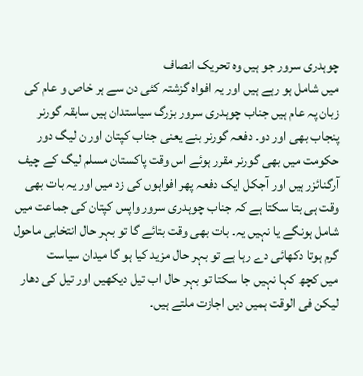چوہدری سرور جو ہیں وہ تحریک انصاف
میں شامل ہو رہے ہیں اور یہ افواہ گزشتہ کئی دن سے ہر خاص و عام کی زبان پہ عام ہیں جناب چوہدری سرور بزرگ سیاستدان ہیں سابقہ گورنر پنجاب بھی اور دو۔ دفعہ گورنر بنے یعنی جناب کپتان اور ن لیگ دور حکومت میں بھی گورنر مقرر ہوئے اس وقت پاکستان مسلم لیگ کے چیف آرگنائزر ہیں اور آجکل ایک دفعہ پھر افواہوں کی زد میں اور یہ بات بھی وقت ہی بتا سکتا ہے کہ جناب چوہدری سرور واپس کپتان کی جماعت میں شامل ہونگے یا نہیں یہ۔ بات بھی وقت بتائے گا تو بہر حال انتخابی ماحول گرم ہوتا دکھائی دے رہا ہے تو بہر حال مزید کیا ہو گا میدان سیاست
میں کچھ کہا نہیں جا سکتا تو بہر حال اب تیل دیکھیں اور تیل کی دھار لیکن فی الوقت ہمیں دیں اجازت ملتے ہیں۔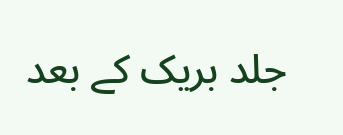جلد بریک کے بعد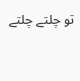تو چلتے چلتے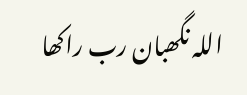اللہ نگھبان رب راکھا